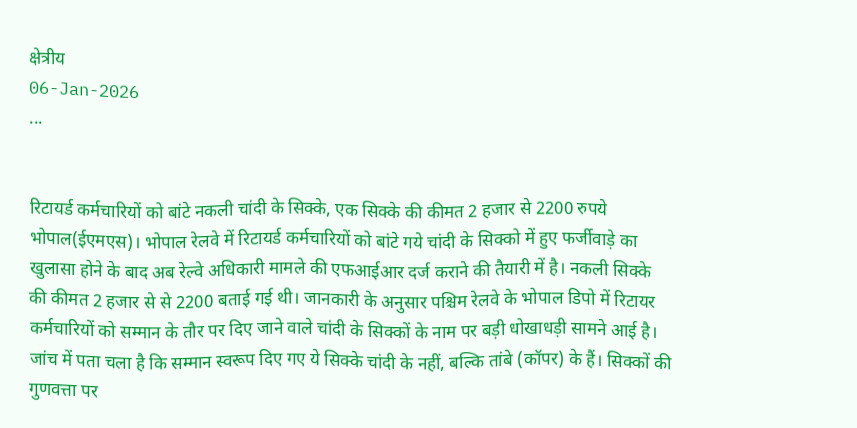क्षेत्रीय
06-Jan-2026
...


रिटायर्ड कर्मचारियों को बांटे नकली चांदी के सिक्के, एक सिक्के की कीमत 2 हजार से 2200 रुपये भोपाल(ईएमएस)। भोपाल रेलवे में रिटायर्ड कर्मचारियों को बांटे गये चांदी के सिक्को में हुए फर्जीवाड़े का खुलासा होने के बाद अब रेल्वे अधिकारी मामले की एफआईआर दर्ज कराने की तैयारी में है। नकली सिक्के की कीमत 2 हजार से से 2200 बताई गई थी। जानकारी के अनुसार पश्चिम रेलवे के भोपाल डिपो में रिटायर कर्मचारियों को सम्मान के तौर पर दिए जाने वाले चांदी के सिक्कों के नाम पर बड़ी धोखाधड़ी सामने आई है। जांच में पता चला है कि सम्मान स्वरूप दिए गए ये सिक्के चांदी के नहीं, बल्कि तांबे (कॉपर) के हैं। सिक्कों की गुणवत्ता पर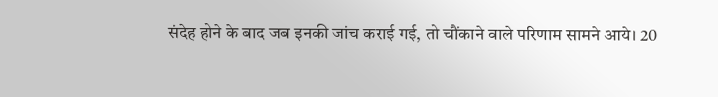संदेह होने के बाद जब इनकी जांच कराई गई, तो चौंकाने वाले परिणाम सामने आये। 20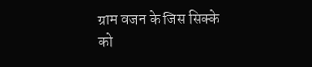ग्राम वजन के जिस सिक्के को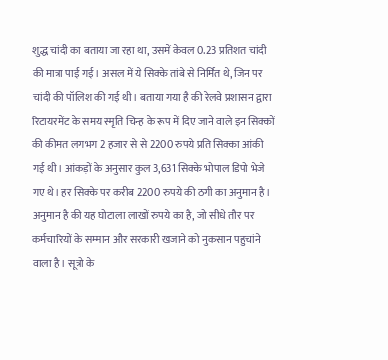शुद्ध चांदी का बताया जा रहा था, उसमें केवल 0.23 प्रतिशत चांदी की मात्रा पाई गई। असल में ये सिक्के तांबे से निर्मित थे, जिन पर चांदी की पॉलिश की गई थी। बताया गया है की रेलवे प्रशासन द्वारा रिटायरमेंट के समय स्मृति चिन्ह के रूप में दिए जाने वाले इन सिक्कों की कीमत लगभग 2 हजार से से 2200 रुपये प्रति सिक्का आंकी गई थी। आंकड़ों के अनुसार कुल 3,631 सिक्के भोपाल डिपो भेजे गए थे। हर सिक्के पर करीब 2200 रुपये की ठगी का अनुमान है। अनुमान है की यह घोटाला लाखों रुपये का है, जो सीधे तौर पर कर्मचारियों के सम्मान और सरकारी खजाने को नुकसान पहुचांने वाला है। सूत्रो के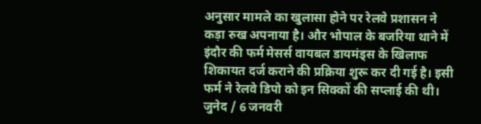अनुसार मामले का खुलासा होने पर रेलवे प्रशासन ने कड़ा रुख अपनाया है। और भोपाल के बजरिया थाने में इंदौर की फर्म मेसर्स वायबल डायमंड्स के खिलाफ शिकायत दर्ज कराने की प्रक्रिया शुरू कर दी गई है। इसी फर्म ने रेलवे डिपो को इन सिक्कों की सप्लाई की थी। जुनेद / 6 जनवरी